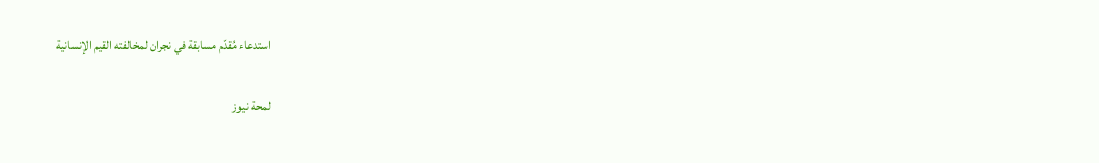استدعاء مُقدّم مسابقة في نجران لمخالفته القيم الإنسانية

لمحة نيوز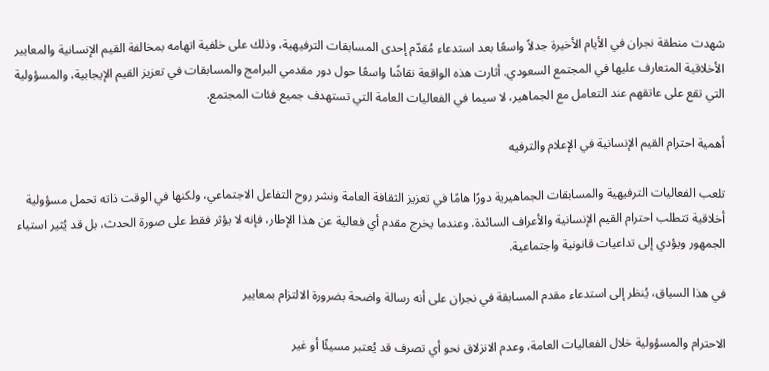شهدت منطقة نجران في الأيام الأخيرة جدلاً واسعًا بعد استدعاء مُقدّم إحدى المسابقات الترفيهية، وذلك على خلفية اتهامه بمخالفة القيم الإنسانية والمعايير الأخلاقية المتعارف عليها في المجتمع السعودي. أثارت هذه الواقعة نقاشًا واسعًا حول دور مقدمي البرامج والمسابقات في تعزيز القيم الإيجابية، والمسؤولية التي تقع على عاتقهم عند التعامل مع الجماهير، لا سيما في الفعاليات العامة التي تستهدف جميع فئات المجتمع.

أهمية احترام القيم الإنسانية في الإعلام والترفيه

تلعب الفعاليات الترفيهية والمسابقات الجماهيرية دورًا هامًا في تعزيز الثقافة العامة ونشر روح التفاعل الاجتماعي، ولكنها في الوقت ذاته تحمل مسؤولية أخلاقية تتطلب احترام القيم الإنسانية والأعراف السائدة. وعندما يخرج مقدم أي فعالية عن هذا الإطار، فإنه لا يؤثر فقط على صورة الحدث، بل قد يُثير استياء الجمهور ويؤدي إلى تداعيات قانونية واجتماعية.

في هذا السياق، يُنظر إلى استدعاء مقدم المسابقة في نجران على أنه رسالة واضحة بضرورة الالتزام بمعايير

الاحترام والمسؤولية خلال الفعاليات العامة، وعدم الانزلاق نحو أي تصرف قد يُعتبر مسيئًا أو غير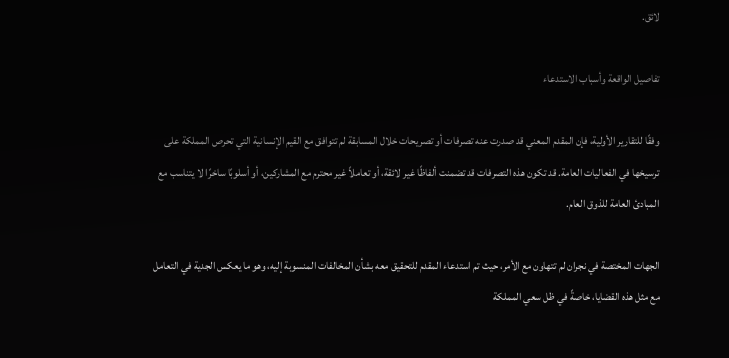لائق.

تفاصيل الواقعة وأسباب الاستدعاء

وفقًا للتقارير الأولية، فإن المقدم المعني قد صدرت عنه تصرفات أو تصريحات خلال المسابقة لم تتوافق مع القيم الإنسانية التي تحرص المملكة على ترسيخها في الفعاليات العامة. قد تكون هذه التصرفات قد تضمنت ألفاظًا غير لائقة، أو تعاملاً غير محترم مع المشاركين، أو أسلوبًا ساخرًا لا يتناسب مع المبادئ العامة للذوق العام.

الجهات المختصة في نجران لم تتهاون مع الأمر، حيث تم استدعاء المقدم للتحقيق معه بشأن المخالفات المنسوبة إليه، وهو ما يعكس الجدية في التعامل مع مثل هذه القضايا، خاصةً في ظل سعي المملكة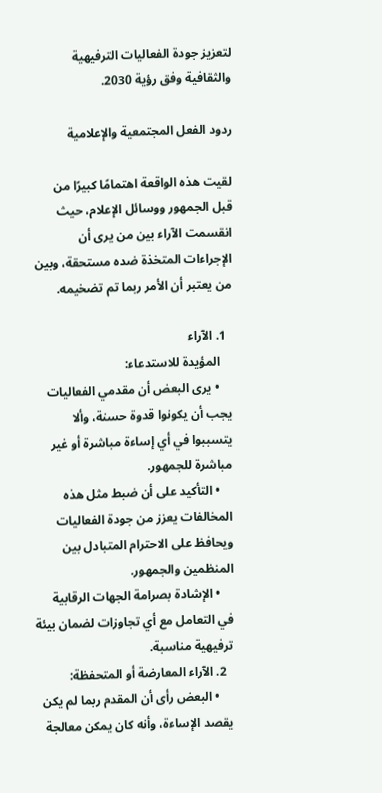لتعزيز جودة الفعاليات الترفيهية والثقافية وفق رؤية 2030.

ردود الفعل المجتمعية والإعلامية

لقيت هذه الواقعة اهتمامًا كبيرًا من قبل الجمهور ووسائل الإعلام، حيث انقسمت الآراء بين من يرى أن الإجراءات المتخذة ضده مستحقة، وبين من يعتبر أن الأمر ربما تم تضخيمه.

  1. الآراء
    المؤيدة للاستدعاء:
    • يرى البعض أن مقدمي الفعاليات يجب أن يكونوا قدوة حسنة، وألا يتسببوا في أي إساءة مباشرة أو غير مباشرة للجمهور.
    • التأكيد على أن ضبط مثل هذه المخالفات يعزز من جودة الفعاليات ويحافظ على الاحترام المتبادل بين المنظمين والجمهور.
    • الإشادة بصرامة الجهات الرقابية في التعامل مع أي تجاوزات لضمان بيئة ترفيهية مناسبة.
  2. الآراء المعارضة أو المتحفظة:
    • البعض رأى أن المقدم ربما لم يكن يقصد الإساءة، وأنه كان يمكن معالجة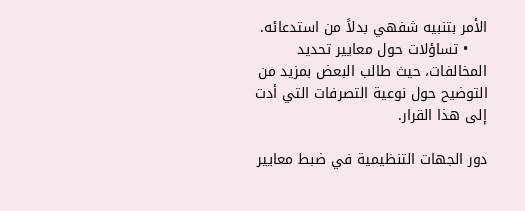الأمر بتنبيه شفهي بدلاً من استدعائه.
    • تساؤلات حول معايير تحديد المخالفات، حيث طالب البعض بمزيد من التوضيح حول نوعية التصرفات التي أدت إلى هذا القرار.

دور الجهات التنظيمية في ضبط معايير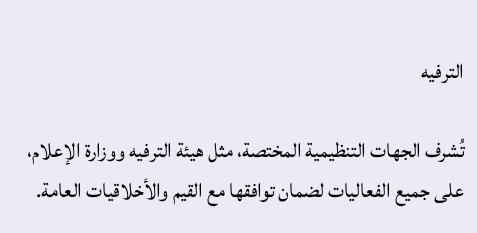الترفيه

تُشرف الجهات التنظيمية المختصة، مثل هيئة الترفيه ووزارة الإعلام، على جميع الفعاليات لضمان توافقها مع القيم والأخلاقيات العامة.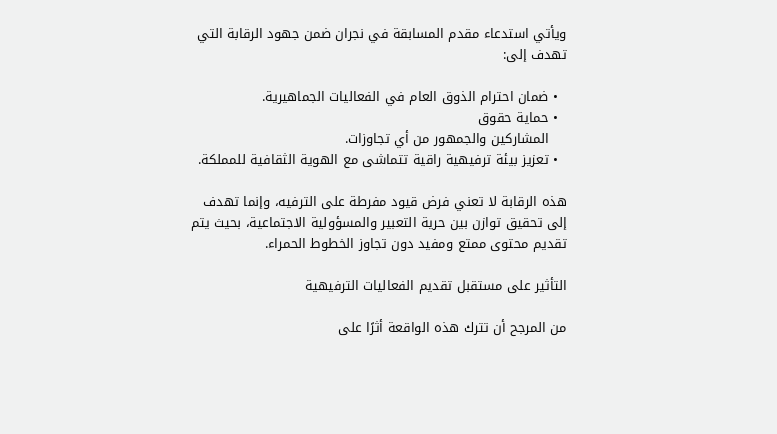ويأتي استدعاء مقدم المسابقة في نجران ضمن جهود الرقابة التي تهدف إلى:

  • ضمان احترام الذوق العام في الفعاليات الجماهيرية.
  • حماية حقوق
    المشاركين والجمهور من أي تجاوزات.
  • تعزيز بيئة ترفيهية راقية تتماشى مع الهوية الثقافية للمملكة.

هذه الرقابة لا تعني فرض قيود مفرطة على الترفيه، وإنما تهدف إلى تحقيق توازن بين حرية التعبير والمسؤولية الاجتماعية، بحيث يتم تقديم محتوى ممتع ومفيد دون تجاوز الخطوط الحمراء.

التأثير على مستقبل تقديم الفعاليات الترفيهية

من المرجح أن تترك هذه الواقعة أثرًا على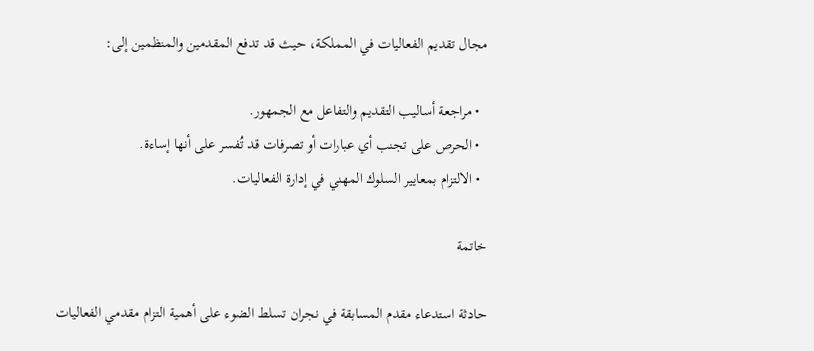مجال تقديم الفعاليات في المملكة، حيث قد تدفع المقدمين والمنظمين إلى:

  • مراجعة أساليب التقديم والتفاعل مع الجمهور.
  • الحرص على تجنب أي عبارات أو تصرفات قد تُفسر على أنها إساءة.
  • الالتزام بمعايير السلوك المهني في إدارة الفعاليات.

خاتمة

حادثة استدعاء مقدم المسابقة في نجران تسلط الضوء على أهمية التزام مقدمي الفعاليات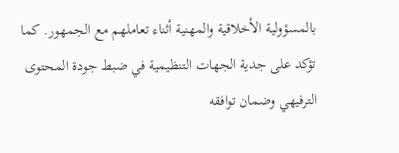بالمسؤولية الأخلاقية والمهنية أثناء تعاملهم مع الجمهور. كما تؤكد على جدية الجهات التنظيمية في ضبط جودة المحتوى الترفيهي وضمان توافقه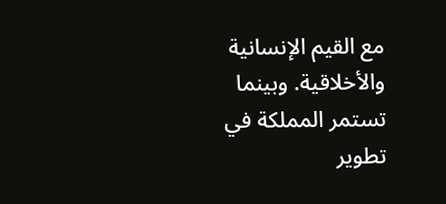مع القيم الإنسانية والأخلاقية. وبينما تستمر المملكة في تطوير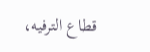قطاع الترفيه،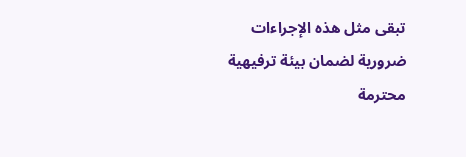تبقى مثل هذه الإجراءات ضرورية لضمان بيئة ترفيهية محترمة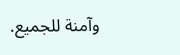وآمنة للجميع.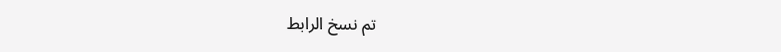تم نسخ الرابط